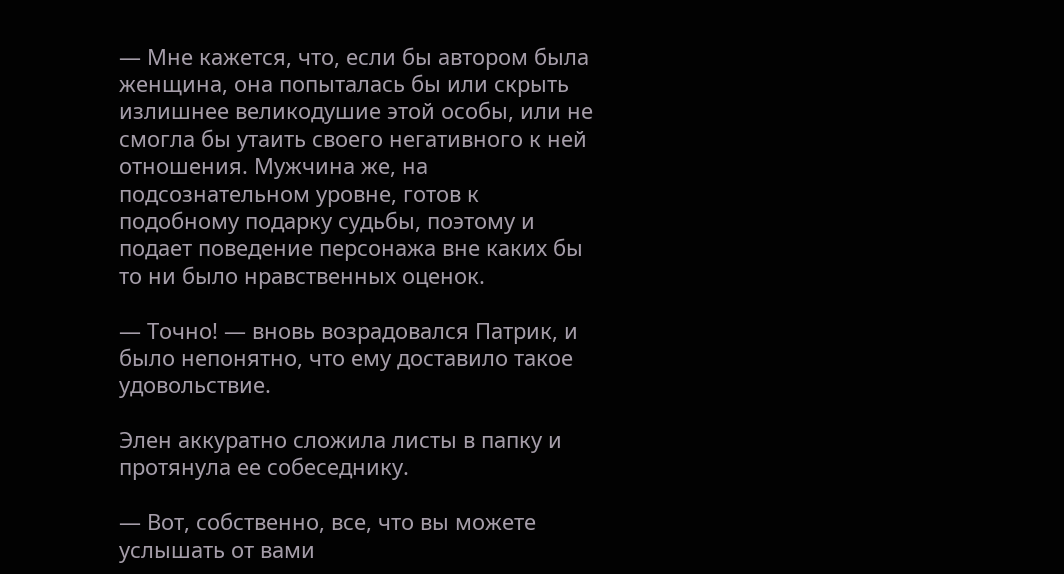— Мне кажется, что, если бы автором была женщина, она попыталась бы или скрыть излишнее великодушие этой особы, или не смогла бы утаить своего негативного к ней отношения. Мужчина же, на подсознательном уровне, готов к подобному подарку судьбы, поэтому и подает поведение персонажа вне каких бы то ни было нравственных оценок.

— Точно! — вновь возрадовался Патрик, и было непонятно, что ему доставило такое удовольствие.

Элен аккуратно сложила листы в папку и протянула ее собеседнику.

— Вот, собственно, все, что вы можете услышать от вами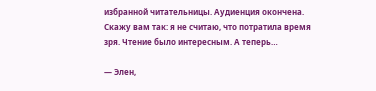избранной читательницы. Аудиенция окончена. Скажу вам так: я не считаю, что потратила время зря. Чтение было интересным. А теперь…

— Элен,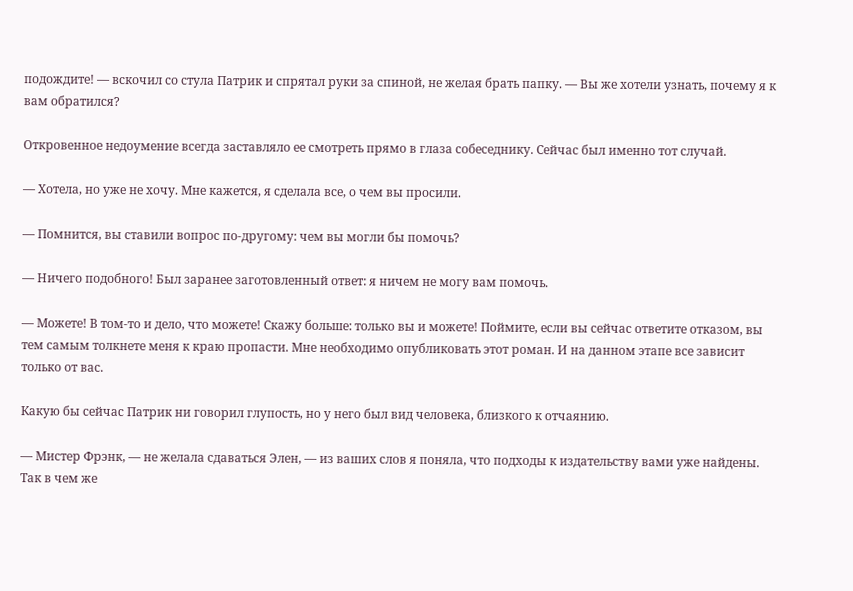подождите! — вскочил со стула Патрик и спрятал руки за спиной, не желая брать папку. — Вы же хотели узнать, почему я к вам обратился?

Откровенное недоумение всегда заставляло ее смотреть прямо в глаза собеседнику. Сейчас был именно тот случай.

— Хотела, но уже не хочу. Мне кажется, я сделала все, о чем вы просили.

— Помнится, вы ставили вопрос по-другому: чем вы могли бы помочь?

— Ничего подобного! Был заранее заготовленный ответ: я ничем не могу вам помочь.

— Можете! В том-то и дело, что можете! Скажу больше: только вы и можете! Поймите, если вы сейчас ответите отказом, вы тем самым толкнете меня к краю пропасти. Мне необходимо опубликовать этот роман. И на данном этапе все зависит только от вас.

Какую бы сейчас Патрик ни говорил глупость, но у него был вид человека, близкого к отчаянию.

— Мистер Фрэнк, — не желала сдаваться Элен, — из ваших слов я поняла, что подходы к издательству вами уже найдены. Так в чем же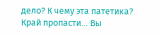дело? К чему эта патетика? Край пропасти… Вы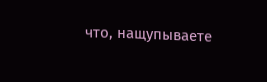что, нащупываете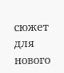сюжет для нового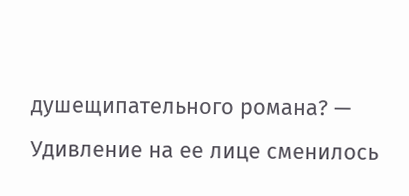душещипательного романа? — Удивление на ее лице сменилось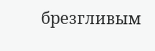брезгливым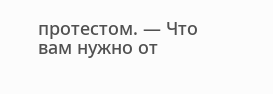протестом. — Что вам нужно от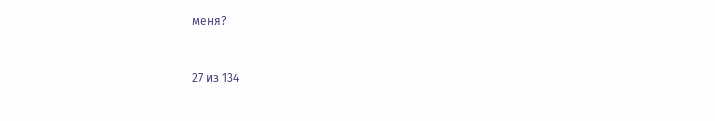меня?



27 из 134